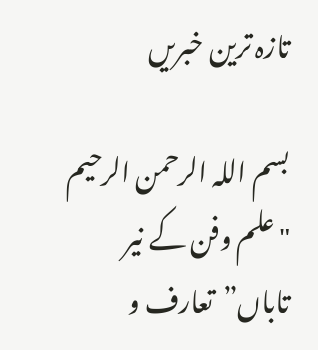تازہ ترین خبریں

بسم اللہ الرحمن الرحیم "علم وفن کے نیر تاباں”تعارف و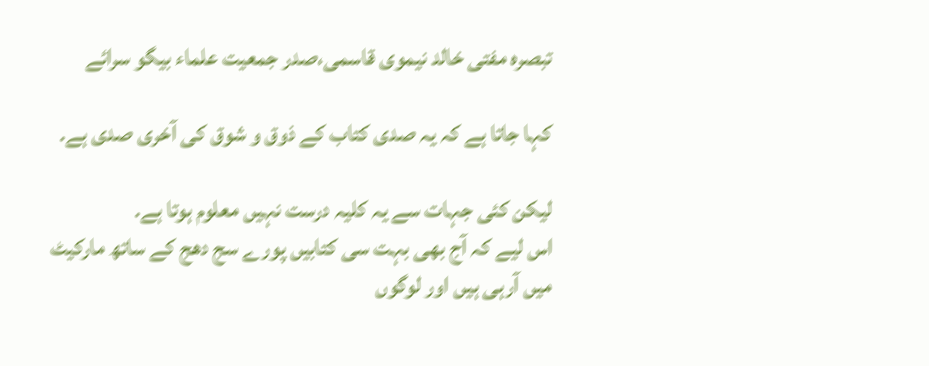تبصرہ مفتی خالد نیموی قاسمی،صدر جمعیت علماء بیگو سرائے

کہا جاتا ہے کہ یہ صدی کتاب کے ذوق و شوق کی آخری صدی ہے.

لیکن کئی جہات سے یہ کلیہ درست نہیں معلوم ہوتا ہے.
اس لیے کہ آج بھی بہت سی کتابیں پورے سج دھج کے ساتھ مارکیٹ میں آرہی ہیں اور لوگوں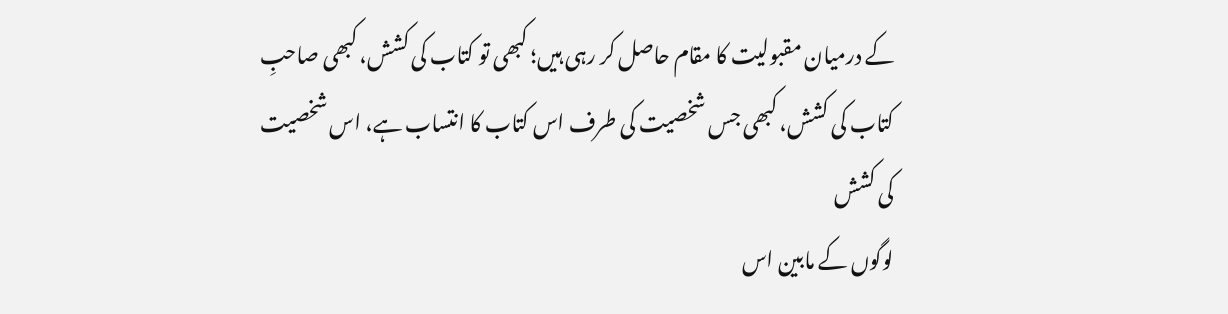کے درمیان مقبولیت کا مقام حاصل کر رہی ہیں؛ کبھی تو کتاب کی کشش، کبھی صاحبِ کتاب کی کشش، کبھی جس شخصیت کی طرف اس کتاب کا انتساب ہے، اس شخصیت کی کشش
لوگوں کے مابین اس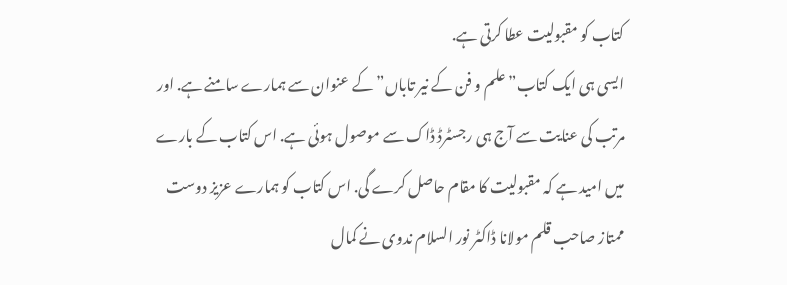کتاب کو مقبولیت عطا کرتی ہے.
ایسی ہی ایک کتاب” علم و فن کے نیر تاباں” کے عنوان سے ہمارے سامنے ہے. اور مرتب کی عنایت سے آج ہی رجسٹرڈ ڈاک سے موصول ہوئی ہے. اس کتاب کے بارے میں امید ہے کہ مقبولیت کا مقام حاصل کرے گی. اس کتاب کو ہمارے عزیز دوست ممتاز صاحب قلم مولانا ڈاکٹر نور السلام ندوی نے کمال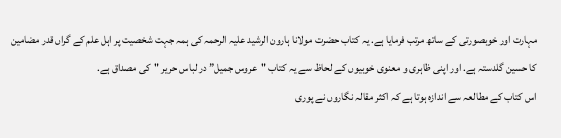مہارت اور خوبصورتی کے ساتھ مرتب فرمایا ہے. یہ کتاب حضرت مولانا ہارون الرشید علیہ الرحمہ کی ہمہ جہت شخصیت پر اہل علم کے گراں قدر مضامین کا حسین گلدستہ ہے. اور اپنی ظاہری و معنوی خوبیوں کے لحاظ سے یہ کتاب "عروس جمیل” در لباس حریر "کی مصداق ہے.
اس کتاب کے مطالعہ سے اندازہ ہوتا ہے کہ اکثر مقالہ نگاروں نے پوری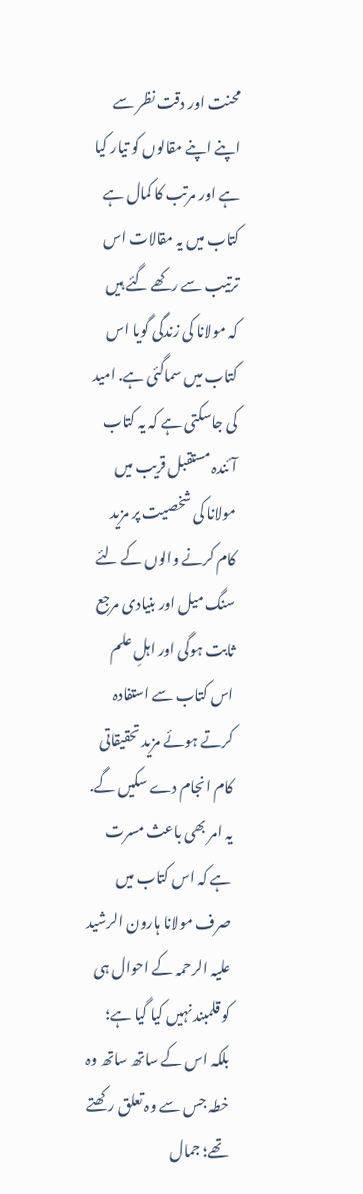محنت اور دقت نظر سے اپنے اپنے مقالوں کو تیار کیا ہے اور مرتب کا کمال ہے کتاب میں یہ مقالات اس ترتیب سے رکھے گئے ہیں کہ مولانا کی زندگی گویا اس کتاب میں سماگئی ہے. امید کی جاسکتی ہے کہ یہ کتاب آئندہ مستقبل قریب میں مولانا کی شخصیت پر مزید کام کرنے والوں کے لئے
سنگ میل اور بنیادی مرجع ثابت ہوگی اور اہلِ علم اس کتاب سے استفادہ کرتے ہوئے مزید تحقیقاتی کام انجام دے سکیں گے.
یہ امر بھی باعث مسرت ہے کہ اس کتاب میں صرف مولانا ہارون الرشید علیہ الرحمہ کے احوال ہی کو قلمبند نہیں کیا گیا ہے؛ بلکہ اس کے ساتھ ساتھ وہ خطہ جس سے وہ تعلق رکھتے تھے؛ جمال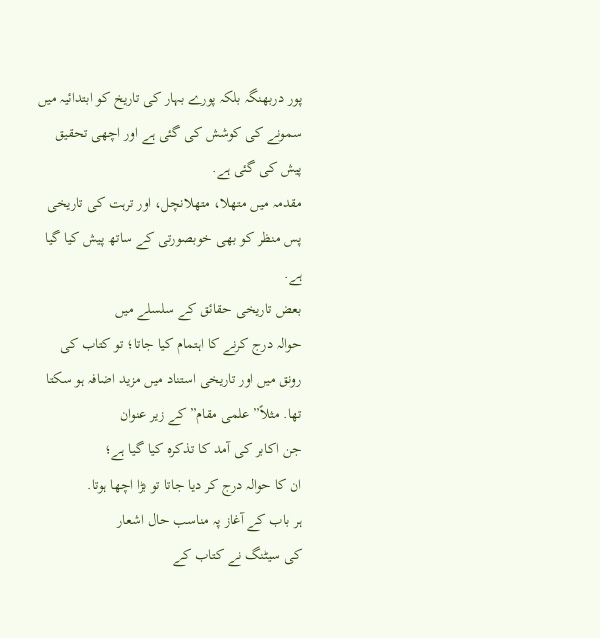پور دربھنگہ بلکہ پورے بہار کی تاریخ کو ابتدائیہ میں سمونے کی کوشش کی گئی ہے اور اچھی تحقیق پیش کی گئی ہے.
مقدمہ میں متھلا، متھلانچل، اور ترہت کی تاریخی پس منظر کو بھی خوبصورتی کے ساتھ پیش کیا گیا ہے.
بعض تاریخی حقائق کے سلسلے میں
حوالہ درج کرنے کا اہتمام کیا جاتا؛ تو کتاب کی رونق میں اور تاریخی استناد میں مزید اضافہ ہو سکتا تھا. مثلاً” علمی مقام” کے زیر عنوان
جن اکابر کی آمد کا تذکرہ کیا گیا ہے؛
ان کا حوالہ درج کر دیا جاتا تو بڑا اچھا ہوتا.
ہر باب کے آغاز پہ مناسب حال اشعار
کی سیٹنگ نے کتاب کے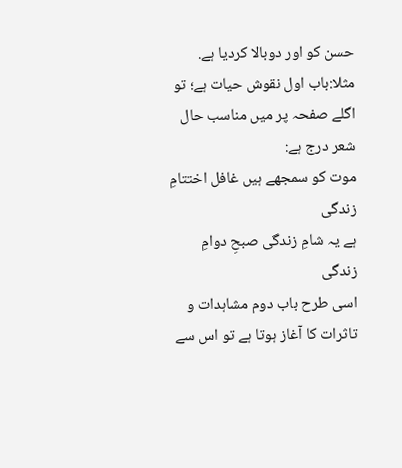حسن کو اور دوبالا کردیا ہے.
مثلا:باب اول نقوش حیات ہے؛ تو اگلے صفحہ پر میں مناسب حال شعر درج ہے:
موت کو سمجھے ہیں غافل اختتامِ زندگی
ہے یہ شامِ زندگی صبحِ دوامِ زندگی
اسی طرح باب دوم مشاہدات و تاثرات کا آغاز ہوتا ہے تو اس سے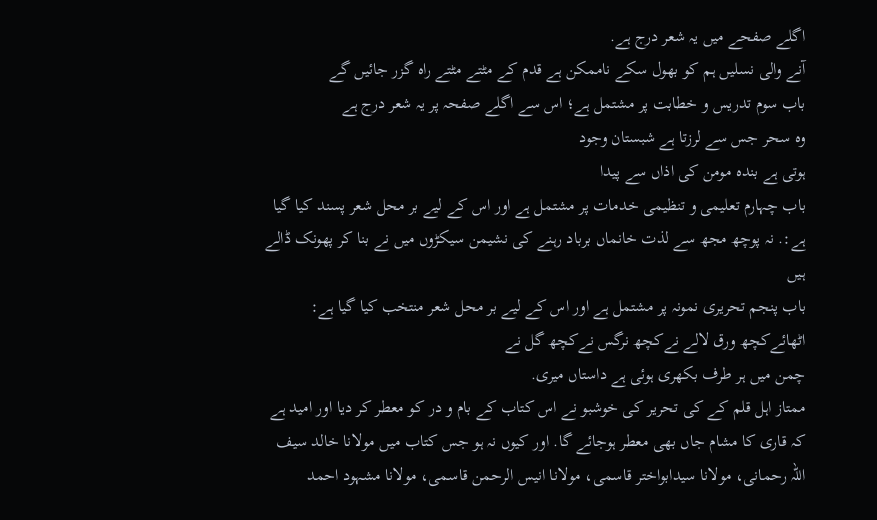اگلے صفحے میں یہ شعر درج ہے.
آنے والی نسلیں ہم کو بھول سکے ناممکن ہے قدم کے مٹتے مٹتے راہ گزر جائیں گے
باب سوم تدریس و خطابت پر مشتمل ہے؛ اس سے اگلے صفحہ پر یہ شعر درج ہے
وہ سحر جس سے لرزتا ہے شبستان وجود
ہوتی ہے بندہ مومن کی اذاں سے پیدا
باب چہارم تعلیمی و تنظیمی خدمات پر مشتمل ہے اور اس کے لیے بر محل شعر پسند کیا گیا ہے:. نہ پوچھ مجھ سے لذت خانماں برباد رہنے کی نشیمن سیکڑوں میں نے بنا کر پھونک ڈالے ہیں
باب پنجم تحریری نمونہ پر مشتمل ہے اور اس کے لیے بر محل شعر منتخب کیا گیا ہے:
اٹھائےکچھ ورق لالے نےکچھ نرگس نےکچھ گل نے
چمن میں ہر طرف بکھری ہوئی ہے داستاں میری.
ممتاز اہل قلم کے کی تحریر کی خوشبو نے اس کتاب کے بام و در کو معطر کر دیا اور امید ہے کہ قاری کا مشام جاں بھی معطر ہوجائے گا. اور کیوں نہ ہو جس کتاب میں مولانا خالد سیف اللہ رحمانی، مولانا سیدابواختر قاسمی، مولانا انیس الرحمن قاسمی، مولانا مشہود احمد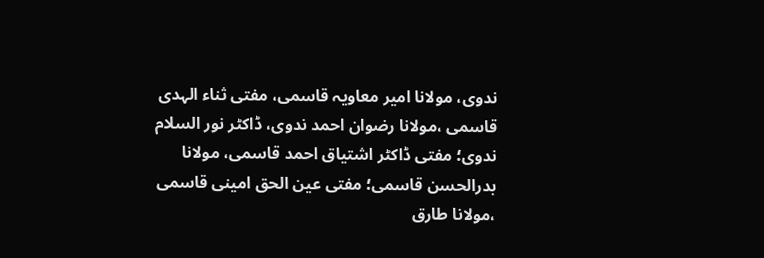ندوی، مولانا امیر معاویہ قاسمی، مفتی ثناء الہدی قاسمی ،مولانا رضوان احمد ندوی، ڈاکٹر نور السلام ندوی؛ مفتی ڈاکٹر اشتیاق احمد قاسمی، مولانا بدرالحسن قاسمی؛ مفتی عین الحق امینی قاسمی ،مولانا طارق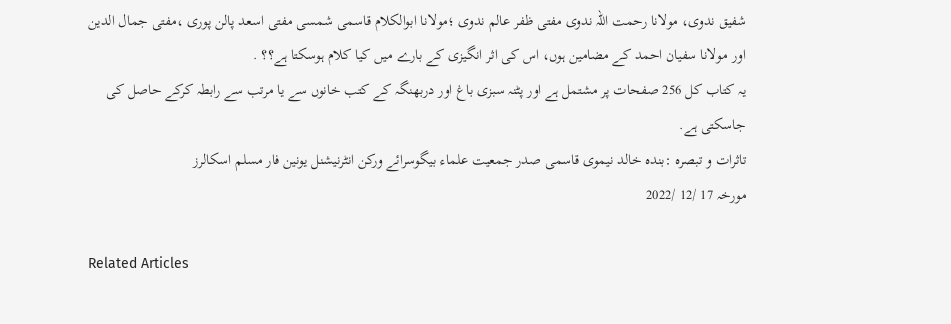شفیق ندوی، مولانا رحمت اللہ ندوی مفتی ظفر عالم ندوی ؛مولانا ابوالکلام قاسمی شمسی مفتی اسعد پالن پوری ،مفتی جمال الدین اور مولانا سفیان احمد کے مضامین ہوں، اس کی اثر انگیزی کے بارے میں کیا کلام ہوسکتا ہے؟؟ .
یہ کتاب کل 256 صفحات پر مشتمل ہے اور پٹنہ سبزی باغ اور دربھنگہ کے کتب خانوں سے یا مرتب سے رابطہ کرکے حاصل کی جاسکتی ہے.
تاثرات و تبصرہ :بندہ خالد نیموی قاسمی صدر جمعیت علماء بیگوسرائے ورکن انٹرنیشنل یونین فار مسلم اسکالرز
مورخہ 17 /12 /2022

Related Articles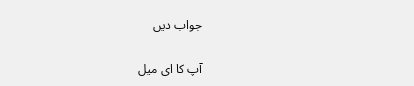جواب دیں

آپ کا ای میل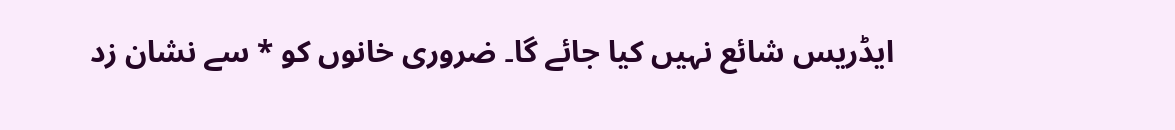ایڈریس شائع نہیں کیا جائے گا۔ ضروری خانوں کو * سے نشان زد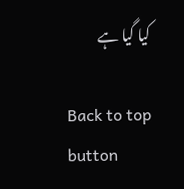کیا گیا ہے

Back to top button